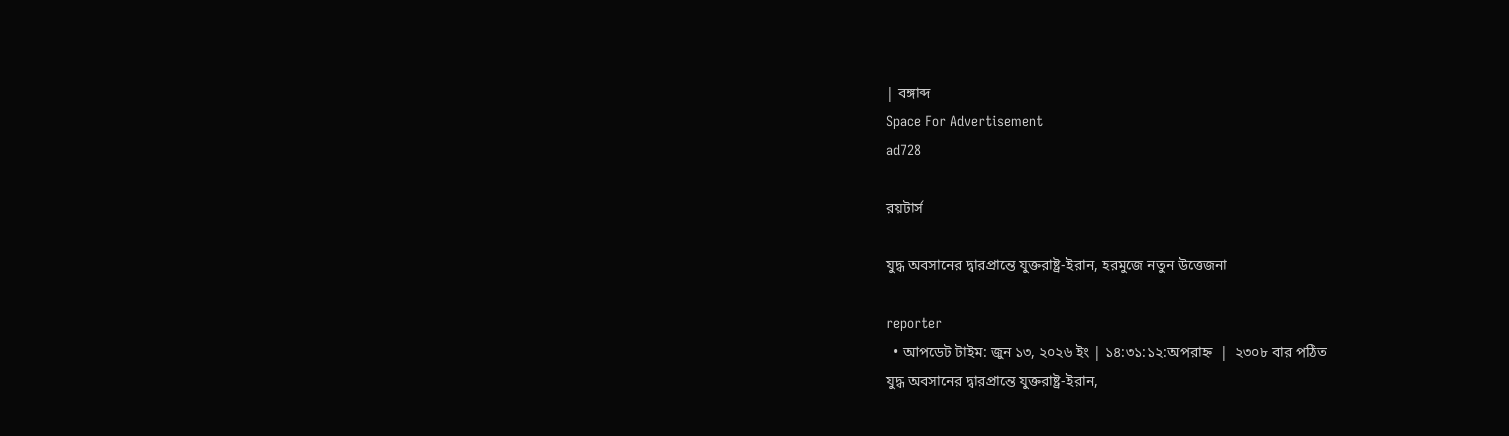| বঙ্গাব্দ
Space For Advertisement
ad728

রয়টার্স

যুদ্ধ অবসানের দ্বারপ্রান্তে যুক্তরাষ্ট্র-ইরান, হরমুজে নতুন উত্তেজনা

reporter
  • আপডেট টাইম: জুন ১৩, ২০২৬ ইং | ১৪:৩১:১২:অপরাহ্ন  |  ২৩০৮ বার পঠিত
যুদ্ধ অবসানের দ্বারপ্রান্তে যুক্তরাষ্ট্র-ইরান,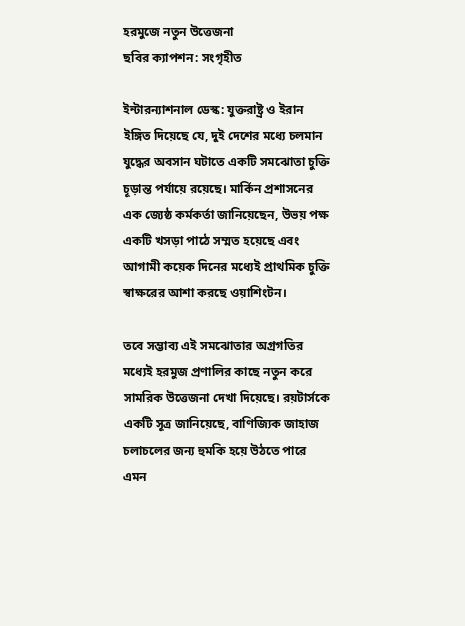হরমুজে নতুন উত্তেজনা
ছবির ক্যাপশন: সংগৃহীত

ইন্টারন্যাশনাল ডেস্ক: যুক্তরাষ্ট্র ও ইরান ইঙ্গিত দিয়েছে যে, দুই দেশের মধ্যে চলমান যুদ্ধের অবসান ঘটাতে একটি সমঝোতা চুক্তি চূড়ান্ত পর্যায়ে রয়েছে। মার্কিন প্রশাসনের এক জ্যেষ্ঠ কর্মকর্তা জানিয়েছেন, উভয় পক্ষ একটি খসড়া পাঠে সম্মত হয়েছে এবং আগামী কয়েক দিনের মধ্যেই প্রাথমিক চুক্তি স্বাক্ষরের আশা করছে ওয়াশিংটন।

তবে সম্ভাব্য এই সমঝোতার অগ্রগতির মধ্যেই হরমুজ প্রণালির কাছে নতুন করে সামরিক উত্তেজনা দেখা দিয়েছে। রয়টার্সকে একটি সূত্র জানিয়েছে, বাণিজ্যিক জাহাজ চলাচলের জন্য হুমকি হয়ে উঠতে পারে এমন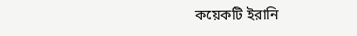কয়েকটি ইরানি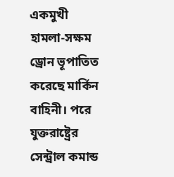একমুখী হামলা-সক্ষম ড্রোন ভূপাতিত করেছে মার্কিন বাহিনী। পরে যুক্তরাষ্ট্রের সেন্ট্রাল কমান্ড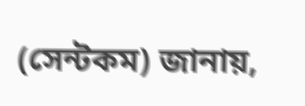(সেন্টকম) জানায়,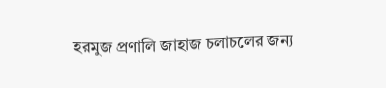হরমুজ প্রণালি জাহাজ চলাচলের জন্য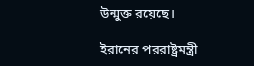উন্মুক্ত রয়েছে।

ইরানের পররাষ্ট্রমন্ত্রী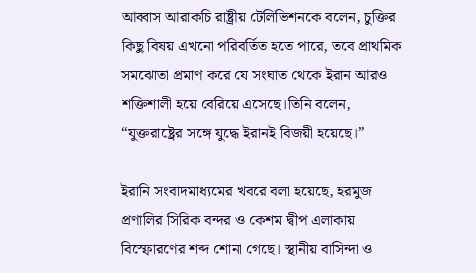আব্বাস আরাকচি রাষ্ট্রীয় টেলিভিশনকে বলেন, চুক্তির কিছু বিষয় এখনো পরিবর্তিত হতে পারে, তবে প্রাথমিক সমঝোতা প্রমাণ করে যে সংঘাত থেকে ইরান আরও শক্তিশালী হয়ে বেরিয়ে এসেছে।তিনি বলেন, “যুক্তরাষ্ট্রের সঙ্গে যুদ্ধে ইরানই বিজয়ী হয়েছে।”

ইরানি সংবাদমাধ্যমের খবরে বলা হয়েছে, হরমুজ প্রণালির সিরিক বন্দর ও কেশম দ্বীপ এলাকায় বিস্ফোরণের শব্দ শোনা গেছে। স্থানীয় বাসিন্দা ও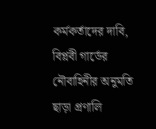কর্মকর্তাদের দাবি, বিপ্লবী গার্ডের নৌবাহিনীর অনুমতি ছাড়া প্রণালি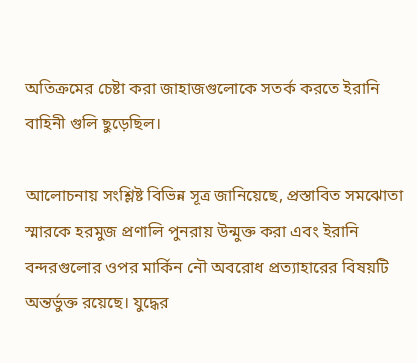অতিক্রমের চেষ্টা করা জাহাজগুলোকে সতর্ক করতে ইরানি বাহিনী গুলি ছুড়েছিল।

আলোচনায় সংশ্লিষ্ট বিভিন্ন সূত্র জানিয়েছে, প্রস্তাবিত সমঝোতা স্মারকে হরমুজ প্রণালি পুনরায় উন্মুক্ত করা এবং ইরানি বন্দরগুলোর ওপর মার্কিন নৌ অবরোধ প্রত্যাহারের বিষয়টি অন্তর্ভুক্ত রয়েছে। যুদ্ধের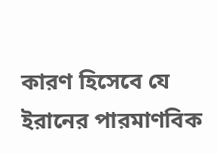কারণ হিসেবে যে ইরানের পারমাণবিক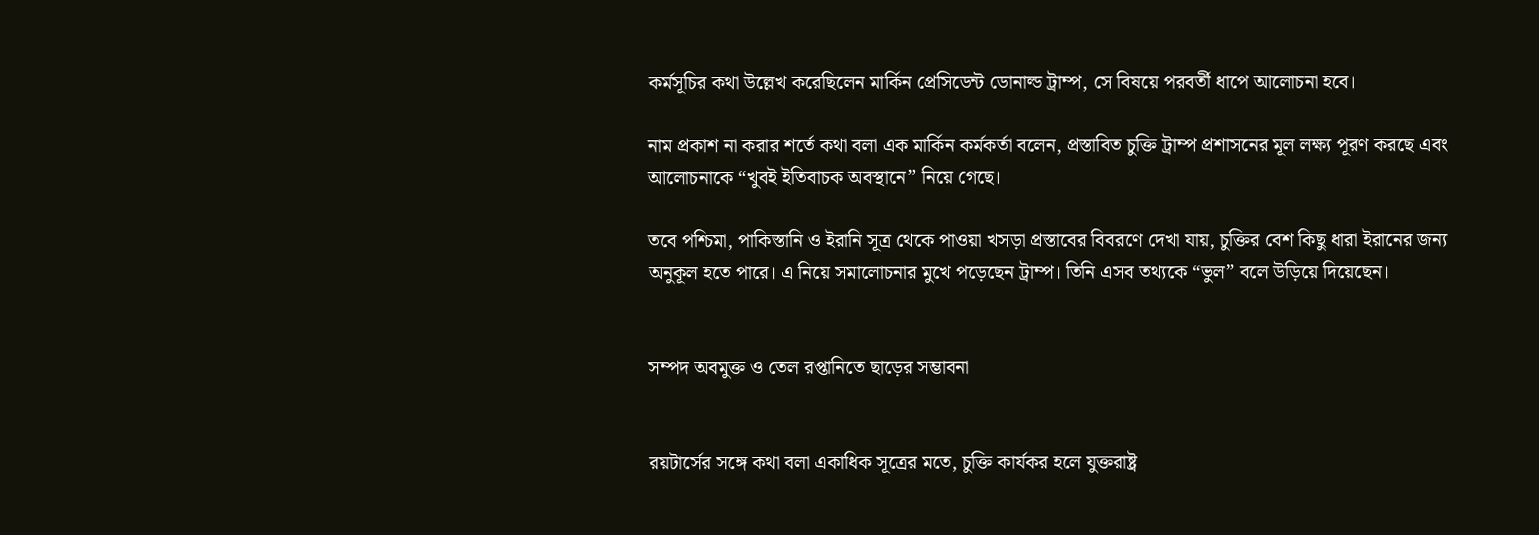কর্মসূচির কথা উল্লেখ করেছিলেন মার্কিন প্রেসিডেন্ট ডোনাল্ড ট্রাম্প, সে বিষয়ে পরবর্তী ধাপে আলোচনা হবে।

নাম প্রকাশ না করার শর্তে কথা বলা এক মার্কিন কর্মকর্তা বলেন, প্রস্তাবিত চুক্তি ট্রাম্প প্রশাসনের মূল লক্ষ্য পূরণ করছে এবং আলোচনাকে “খুবই ইতিবাচক অবস্থানে” নিয়ে গেছে।

তবে পশ্চিমা, পাকিস্তানি ও ইরানি সূত্র থেকে পাওয়া খসড়া প্রস্তাবের বিবরণে দেখা যায়, চুক্তির বেশ কিছু ধারা ইরানের জন্য অনুকূল হতে পারে। এ নিয়ে সমালোচনার মুখে পড়েছেন ট্রাম্প। তিনি এসব তথ্যকে “ভুল” বলে উড়িয়ে দিয়েছেন।


সম্পদ অবমুক্ত ও তেল রপ্তানিতে ছাড়ের সম্ভাবনা


রয়টার্সের সঙ্গে কথা বলা একাধিক সূত্রের মতে, চুক্তি কার্যকর হলে যুক্তরাষ্ট্র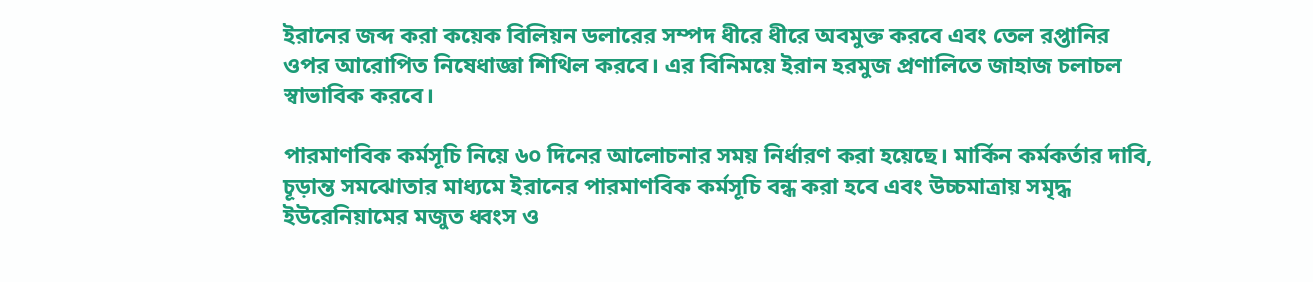ইরানের জব্দ করা কয়েক বিলিয়ন ডলারের সম্পদ ধীরে ধীরে অবমুক্ত করবে এবং তেল রপ্তানির ওপর আরোপিত নিষেধাজ্ঞা শিথিল করবে। এর বিনিময়ে ইরান হরমুজ প্রণালিতে জাহাজ চলাচল স্বাভাবিক করবে।

পারমাণবিক কর্মসূচি নিয়ে ৬০ দিনের আলোচনার সময় নির্ধারণ করা হয়েছে। মার্কিন কর্মকর্তার দাবি, চূড়ান্ত সমঝোতার মাধ্যমে ইরানের পারমাণবিক কর্মসূচি বন্ধ করা হবে এবং উচ্চমাত্রায় সমৃদ্ধ ইউরেনিয়ামের মজুত ধ্বংস ও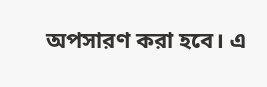অপসারণ করা হবে। এ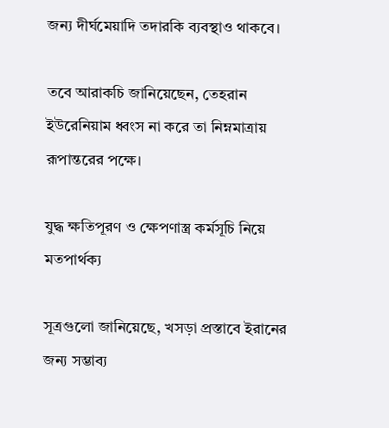জন্য দীর্ঘমেয়াদি তদারকি ব্যবস্থাও থাকবে।

তবে আরাকচি জানিয়েছেন, তেহরান ইউরেনিয়াম ধ্বংস না করে তা নিম্নমাত্রায় রূপান্তরের পক্ষে।

যুদ্ধ ক্ষতিপূরণ ও ক্ষেপণাস্ত্র কর্মসূচি নিয়ে মতপার্থক্য

সূত্রগুলো জানিয়েছে, খসড়া প্রস্তাবে ইরানের জন্য সম্ভাব্য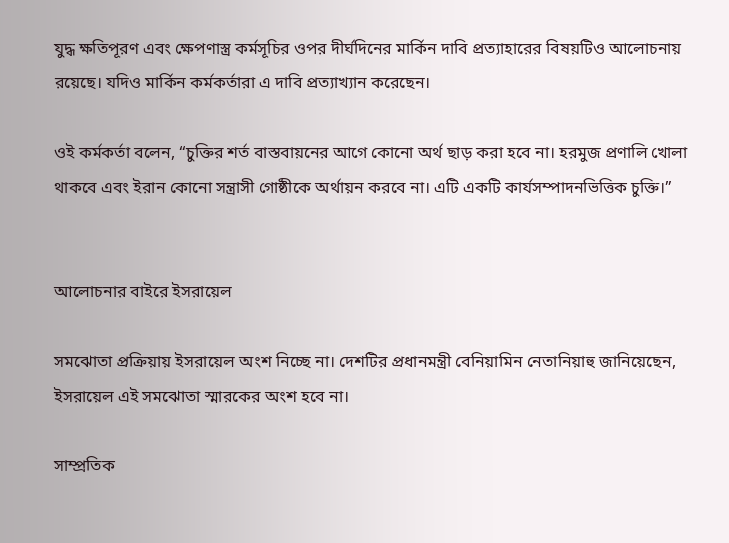যুদ্ধ ক্ষতিপূরণ এবং ক্ষেপণাস্ত্র কর্মসূচির ওপর দীর্ঘদিনের মার্কিন দাবি প্রত্যাহারের বিষয়টিও আলোচনায় রয়েছে। যদিও মার্কিন কর্মকর্তারা এ দাবি প্রত্যাখ্যান করেছেন।

ওই কর্মকর্তা বলেন, “চুক্তির শর্ত বাস্তবায়নের আগে কোনো অর্থ ছাড় করা হবে না। হরমুজ প্রণালি খোলা থাকবে এবং ইরান কোনো সন্ত্রাসী গোষ্ঠীকে অর্থায়ন করবে না। এটি একটি কার্যসম্পাদনভিত্তিক চুক্তি।”


আলোচনার বাইরে ইসরায়েল

সমঝোতা প্রক্রিয়ায় ইসরায়েল অংশ নিচ্ছে না। দেশটির প্রধানমন্ত্রী বেনিয়ামিন নেতানিয়াহু জানিয়েছেন, ইসরায়েল এই সমঝোতা স্মারকের অংশ হবে না।

সাম্প্রতিক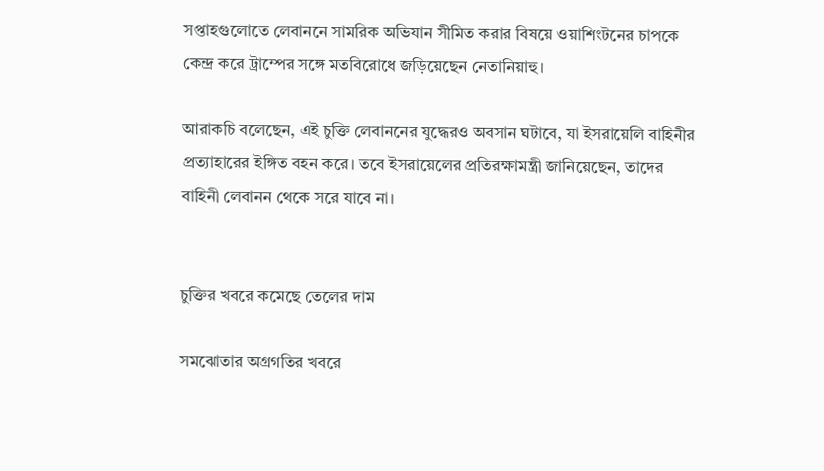সপ্তাহগুলোতে লেবাননে সামরিক অভিযান সীমিত করার বিষয়ে ওয়াশিংটনের চাপকে কেন্দ্র করে ট্রাম্পের সঙ্গে মতবিরোধে জড়িয়েছেন নেতানিয়াহু।

আরাকচি বলেছেন, এই চুক্তি লেবাননের যুদ্ধেরও অবসান ঘটাবে, যা ইসরায়েলি বাহিনীর প্রত্যাহারের ইঙ্গিত বহন করে। তবে ইসরায়েলের প্রতিরক্ষামন্ত্রী জানিয়েছেন, তাদের বাহিনী লেবানন থেকে সরে যাবে না।


চুক্তির খবরে কমেছে তেলের দাম

সমঝোতার অগ্রগতির খবরে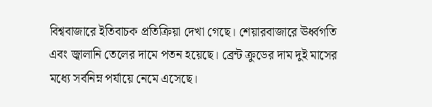বিশ্ববাজারে ইতিবাচক প্রতিক্রিয়া দেখা গেছে। শেয়ারবাজারে ঊর্ধ্বগতি এবং জ্বালানি তেলের দামে পতন হয়েছে। ব্রেন্ট ক্রুডের দাম দুই মাসের মধ্যে সর্বনিম্ন পর্যায়ে নেমে এসেছে।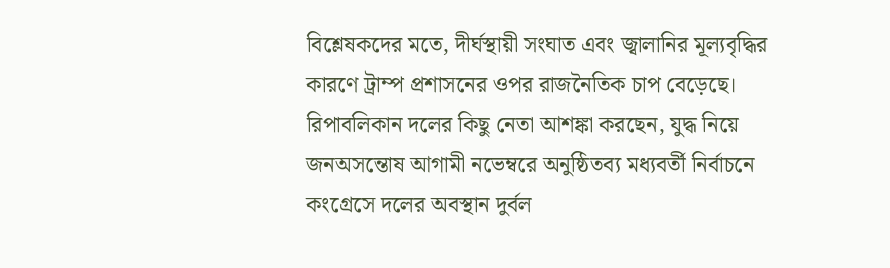বিশ্লেষকদের মতে, দীর্ঘস্থায়ী সংঘাত এবং জ্বালানির মূল্যবৃদ্ধির কারণে ট্রাম্প প্রশাসনের ওপর রাজনৈতিক চাপ বেড়েছে। রিপাবলিকান দলের কিছু নেতা আশঙ্কা করছেন, যুদ্ধ নিয়ে জনঅসন্তোষ আগামী নভেম্বরে অনুষ্ঠিতব্য মধ্যবর্তী নির্বাচনে কংগ্রেসে দলের অবস্থান দুর্বল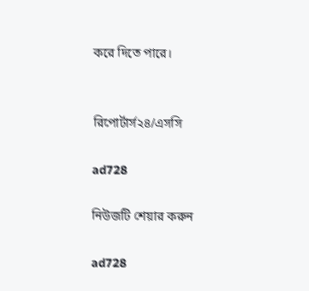করে দিতে পারে।


রিপোর্টার্স২৪/এসসি

ad728

নিউজটি শেয়ার করুন

ad728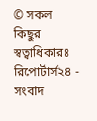© সকল কিছুর স্বত্বাধিকারঃ রিপোর্টার্স২৪ - সংবাদ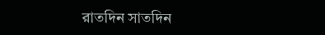রাতদিন সাতদিন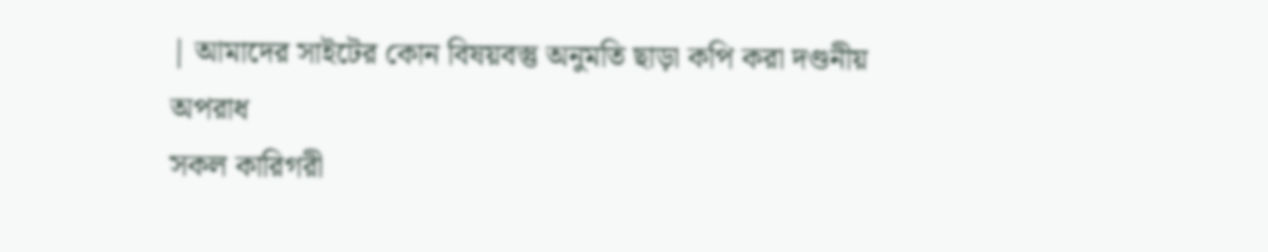| আমাদের সাইটের কোন বিষয়বস্তু অনুমতি ছাড়া কপি করা দণ্ডনীয় অপরাধ
সকল কারিগরী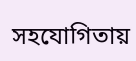সহযোগিতায়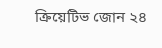ক্রিয়েটিভ জোন ২৪